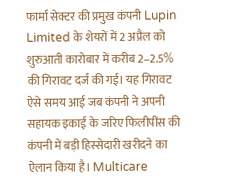फार्मा सेक्टर की प्रमुख कंपनी Lupin Limited के शेयरों में 2 अप्रैल को शुरुआती कारोबार में करीब 2–2.5% की गिरावट दर्ज की गई। यह गिरावट ऐसे समय आई जब कंपनी ने अपनी सहायक इकाई के जरिए फिलीपींस की कंपनी में बड़ी हिस्सेदारी खरीदने का ऐलान किया है। Multicare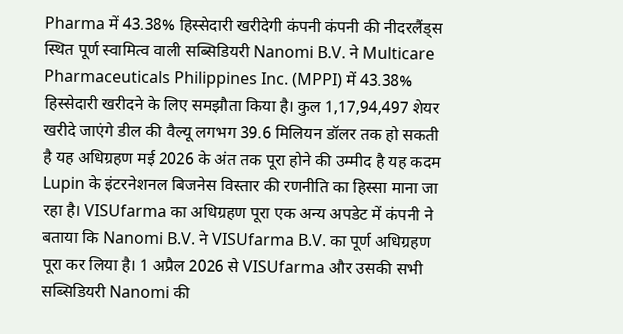Pharma में 43.38% हिस्सेदारी खरीदेगी कंपनी कंपनी की नीदरलैंड्स स्थित पूर्ण स्वामित्व वाली सब्सिडियरी Nanomi B.V. ने Multicare Pharmaceuticals Philippines Inc. (MPPI) में 43.38% हिस्सेदारी खरीदने के लिए समझौता किया है। कुल 1,17,94,497 शेयर खरीदे जाएंगे डील की वैल्यू लगभग 39.6 मिलियन डॉलर तक हो सकती है यह अधिग्रहण मई 2026 के अंत तक पूरा होने की उम्मीद है यह कदम Lupin के इंटरनेशनल बिजनेस विस्तार की रणनीति का हिस्सा माना जा रहा है। VISUfarma का अधिग्रहण पूरा एक अन्य अपडेट में कंपनी ने बताया कि Nanomi B.V. ने VISUfarma B.V. का पूर्ण अधिग्रहण पूरा कर लिया है। 1 अप्रैल 2026 से VISUfarma और उसकी सभी सब्सिडियरी Nanomi की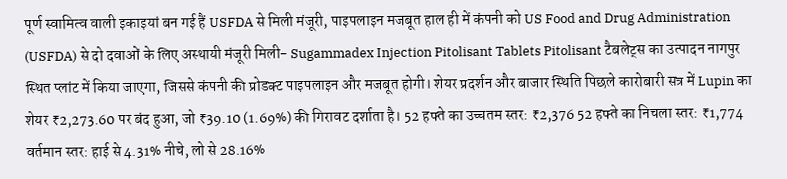पूर्ण स्वामित्व वाली इकाइयां बन गई हैं USFDA से मिली मंजूरी, पाइपलाइन मजबूत हाल ही में कंपनी को US Food and Drug Administration (USFDA) से दो दवाओं के लिए अस्थायी मंजूरी मिली- Sugammadex Injection Pitolisant Tablets Pitolisant टैबलेट्स का उत्पादन नागपुर स्थित प्लांट में किया जाएगा, जिससे कंपनी की प्रोडक्ट पाइपलाइन और मजबूत होगी। शेयर प्रदर्शन और बाजार स्थिति पिछले कारोबारी सत्र में Lupin का शेयर ₹2,273.60 पर बंद हुआ, जो ₹39.10 (1.69%) की गिरावट दर्शाता है। 52 हफ्ते का उच्चतम स्तर: ₹2,376 52 हफ्ते का निचला स्तर: ₹1,774 वर्तमान स्तर: हाई से 4.31% नीचे, लो से 28.16%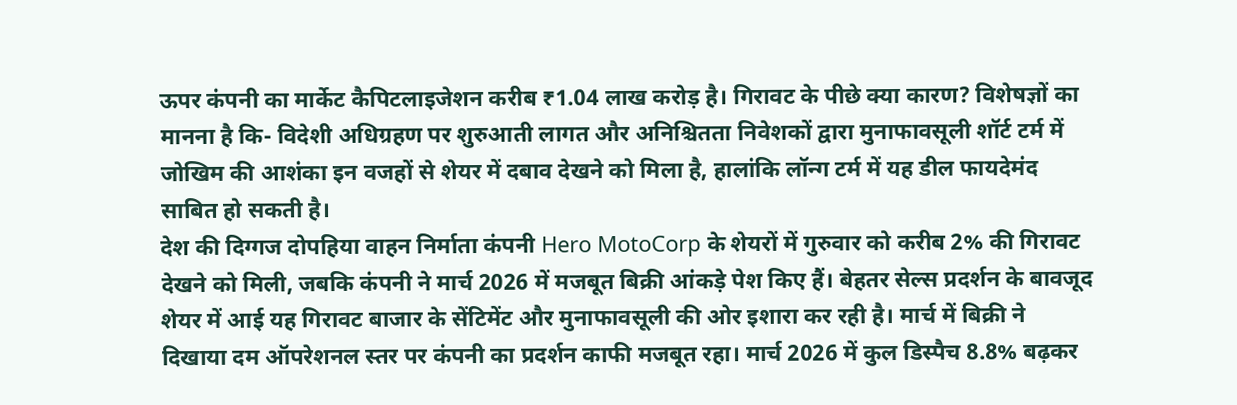ऊपर कंपनी का मार्केट कैपिटलाइजेशन करीब ₹1.04 लाख करोड़ है। गिरावट के पीछे क्या कारण? विशेषज्ञों का मानना है कि- विदेशी अधिग्रहण पर शुरुआती लागत और अनिश्चितता निवेशकों द्वारा मुनाफावसूली शॉर्ट टर्म में जोखिम की आशंका इन वजहों से शेयर में दबाव देखने को मिला है, हालांकि लॉन्ग टर्म में यह डील फायदेमंद साबित हो सकती है।
देश की दिग्गज दोपहिया वाहन निर्माता कंपनी Hero MotoCorp के शेयरों में गुरुवार को करीब 2% की गिरावट देखने को मिली, जबकि कंपनी ने मार्च 2026 में मजबूत बिक्री आंकड़े पेश किए हैं। बेहतर सेल्स प्रदर्शन के बावजूद शेयर में आई यह गिरावट बाजार के सेंटिमेंट और मुनाफावसूली की ओर इशारा कर रही है। मार्च में बिक्री ने दिखाया दम ऑपरेशनल स्तर पर कंपनी का प्रदर्शन काफी मजबूत रहा। मार्च 2026 में कुल डिस्पैच 8.8% बढ़कर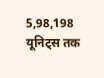5,98,198 यूनिट्स तक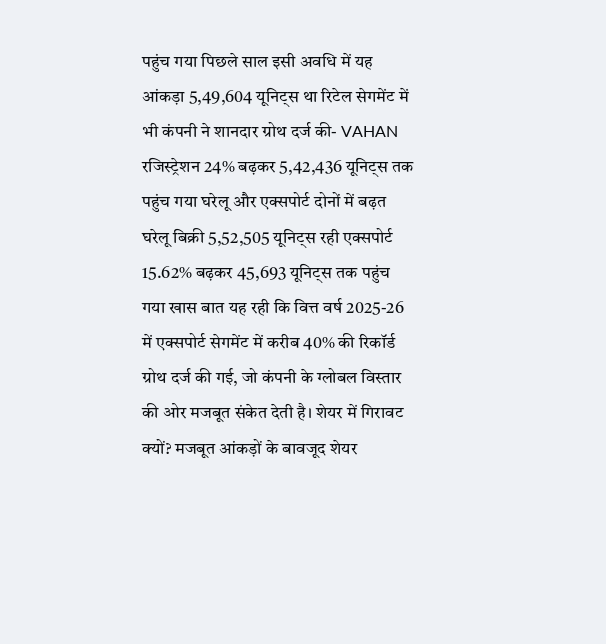पहुंच गया पिछले साल इसी अवधि में यह आंकड़ा 5,49,604 यूनिट्स था रिटेल सेगमेंट में भी कंपनी ने शानदार ग्रोथ दर्ज की- VAHAN रजिस्ट्रेशन 24% बढ़कर 5,42,436 यूनिट्स तक पहुंच गया घरेलू और एक्सपोर्ट दोनों में बढ़त घरेलू बिक्री 5,52,505 यूनिट्स रही एक्सपोर्ट 15.62% बढ़कर 45,693 यूनिट्स तक पहुंच गया खास बात यह रही कि वित्त वर्ष 2025-26 में एक्सपोर्ट सेगमेंट में करीब 40% की रिकॉर्ड ग्रोथ दर्ज की गई, जो कंपनी के ग्लोबल विस्तार की ओर मजबूत संकेत देती है। शेयर में गिरावट क्यों? मजबूत आंकड़ों के बावजूद शेयर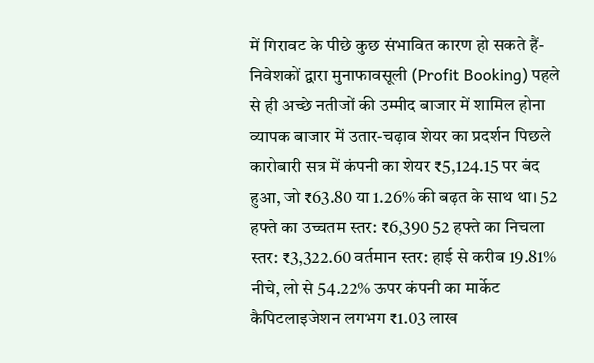में गिरावट के पीछे कुछ संभावित कारण हो सकते हैं- निवेशकों द्वारा मुनाफावसूली (Profit Booking) पहले से ही अच्छे नतीजों की उम्मीद बाजार में शामिल होना व्यापक बाजार में उतार-चढ़ाव शेयर का प्रदर्शन पिछले कारोबारी सत्र में कंपनी का शेयर ₹5,124.15 पर बंद हुआ, जो ₹63.80 या 1.26% की बढ़त के साथ था। 52 हफ्ते का उच्चतम स्तर: ₹6,390 52 हफ्ते का निचला स्तर: ₹3,322.60 वर्तमान स्तर: हाई से करीब 19.81% नीचे, लो से 54.22% ऊपर कंपनी का मार्केट कैपिटलाइजेशन लगभग ₹1.03 लाख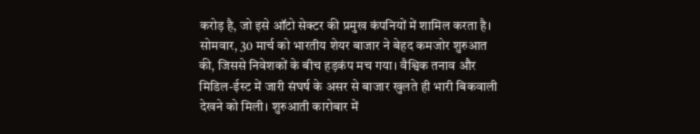करोड़ है, जो इसे ऑटो सेक्टर की प्रमुख कंपनियों में शामिल करता है।
सोमवार, 30 मार्च को भारतीय शेयर बाजार ने बेहद कमजोर शुरुआत की, जिससे निवेशकों के बीच हड़कंप मच गया। वैश्विक तनाव और मिडिल-ईस्ट में जारी संघर्ष के असर से बाजार खुलते ही भारी बिकवाली देखने को मिली। शुरुआती कारोबार में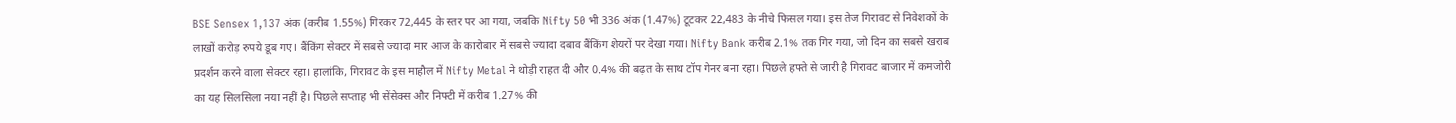BSE Sensex 1,137 अंक (करीब 1.55%) गिरकर 72,445 के स्तर पर आ गया, जबकि Nifty 50 भी 336 अंक (1.47%) टूटकर 22,483 के नीचे फिसल गया। इस तेज गिरावट से निवेशकों के लाखों करोड़ रुपये डूब गए। बैंकिंग सेक्टर में सबसे ज्यादा मार आज के कारोबार में सबसे ज्यादा दबाव बैंकिंग शेयरों पर देखा गया। Nifty Bank करीब 2.1% तक गिर गया, जो दिन का सबसे खराब प्रदर्शन करने वाला सेक्टर रहा। हालांकि, गिरावट के इस माहौल में Nifty Metal ने थोड़ी राहत दी और 0.4% की बढ़त के साथ टॉप गेनर बना रहा। पिछले हफ्ते से जारी है गिरावट बाजार में कमजोरी का यह सिलसिला नया नहीं है। पिछले सप्ताह भी सेंसेक्स और निफ्टी में करीब 1.27% की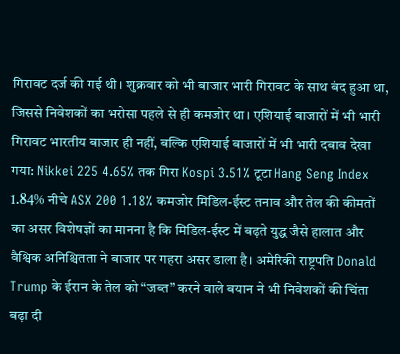गिरावट दर्ज की गई थी। शुक्रवार को भी बाजार भारी गिरावट के साथ बंद हुआ था, जिससे निवेशकों का भरोसा पहले से ही कमजोर था। एशियाई बाजारों में भी भारी गिरावट भारतीय बाजार ही नहीं, बल्कि एशियाई बाजारों में भी भारी दबाव देखा गया: Nikkei 225 4.65% तक गिरा Kospi 3.51% टूटा Hang Seng Index 1.84% नीचे ASX 200 1.18% कमजोर मिडिल-ईस्ट तनाव और तेल की कीमतों का असर विशेषज्ञों का मानना है कि मिडिल-ईस्ट में बढ़ते युद्ध जैसे हालात और वैश्विक अनिश्चितता ने बाजार पर गहरा असर डाला है। अमेरिकी राष्ट्रपति Donald Trump के ईरान के तेल को “जब्त” करने वाले बयान ने भी निवेशकों की चिंता बढ़ा दी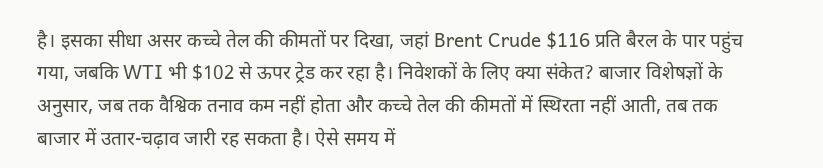है। इसका सीधा असर कच्चे तेल की कीमतों पर दिखा, जहां Brent Crude $116 प्रति बैरल के पार पहुंच गया, जबकि WTI भी $102 से ऊपर ट्रेड कर रहा है। निवेशकों के लिए क्या संकेत? बाजार विशेषज्ञों के अनुसार, जब तक वैश्विक तनाव कम नहीं होता और कच्चे तेल की कीमतों में स्थिरता नहीं आती, तब तक बाजार में उतार-चढ़ाव जारी रह सकता है। ऐसे समय में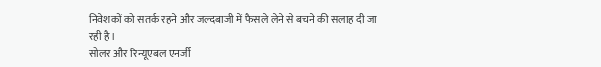निवेशकों को सतर्क रहने और जल्दबाजी में फैसले लेने से बचने की सलाह दी जा रही है।
सोलर और रिन्यूएबल एनर्जी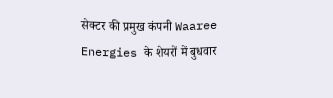सेक्टर की प्रमुख कंपनी Waaree Energies के शेयरों में बुधवार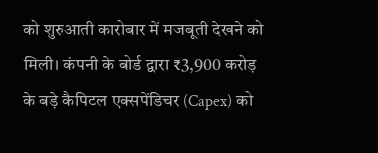को शुरुआती कारोबार में मजबूती देखने को मिली। कंपनी के बोर्ड द्वारा ₹3,900 करोड़ के बड़े कैपिटल एक्सपेंडिचर (Capex) को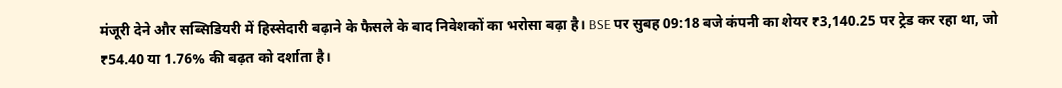मंजूरी देने और सब्सिडियरी में हिस्सेदारी बढ़ाने के फैसले के बाद निवेशकों का भरोसा बढ़ा है। BSE पर सुबह 09:18 बजे कंपनी का शेयर ₹3,140.25 पर ट्रेड कर रहा था, जो ₹54.40 या 1.76% की बढ़त को दर्शाता है।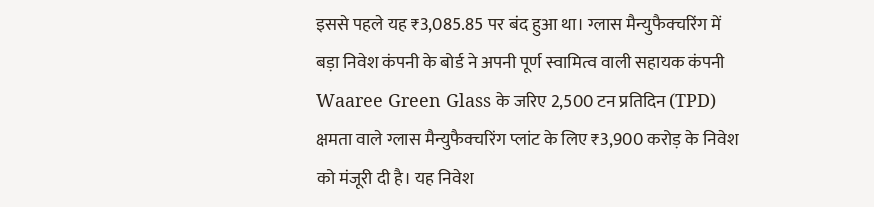इससे पहले यह ₹3,085.85 पर बंद हुआ था। ग्लास मैन्युफैक्चरिंग में बड़ा निवेश कंपनी के बोर्ड ने अपनी पूर्ण स्वामित्व वाली सहायक कंपनी Waaree Green Glass के जरिए 2,500 टन प्रतिदिन (TPD) क्षमता वाले ग्लास मैन्युफैक्चरिंग प्लांट के लिए ₹3,900 करोड़ के निवेश को मंजूरी दी है। यह निवेश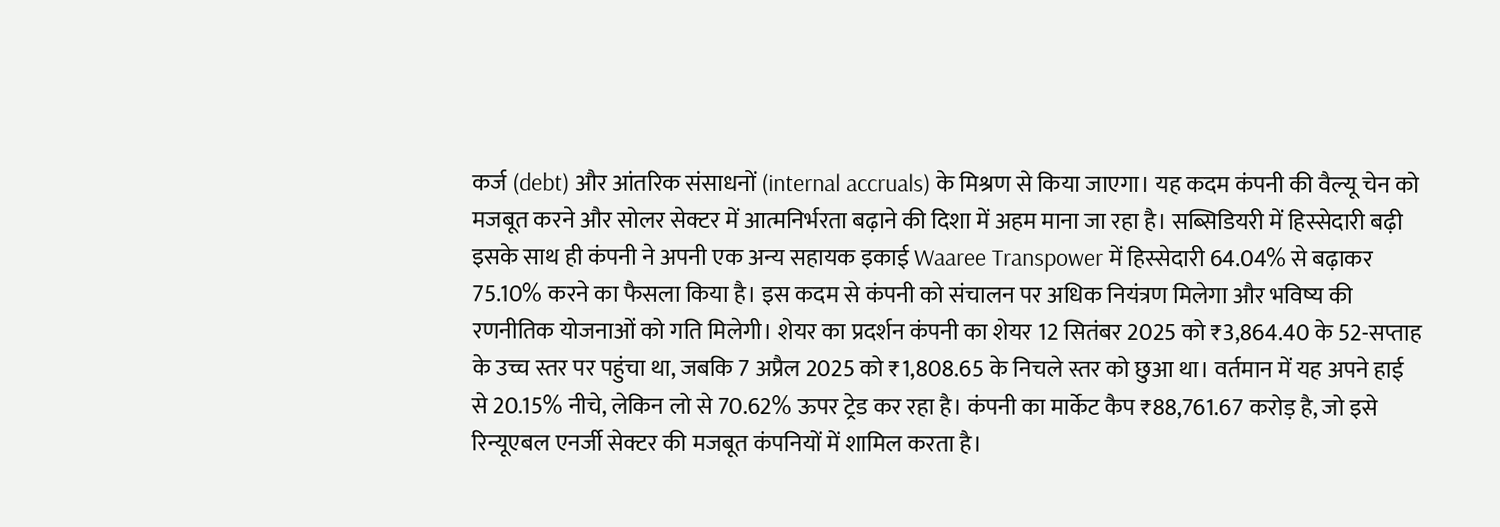कर्ज (debt) और आंतरिक संसाधनों (internal accruals) के मिश्रण से किया जाएगा। यह कदम कंपनी की वैल्यू चेन को मजबूत करने और सोलर सेक्टर में आत्मनिर्भरता बढ़ाने की दिशा में अहम माना जा रहा है। सब्सिडियरी में हिस्सेदारी बढ़ी इसके साथ ही कंपनी ने अपनी एक अन्य सहायक इकाई Waaree Transpower में हिस्सेदारी 64.04% से बढ़ाकर 75.10% करने का फैसला किया है। इस कदम से कंपनी को संचालन पर अधिक नियंत्रण मिलेगा और भविष्य की रणनीतिक योजनाओं को गति मिलेगी। शेयर का प्रदर्शन कंपनी का शेयर 12 सितंबर 2025 को ₹3,864.40 के 52-सप्ताह के उच्च स्तर पर पहुंचा था, जबकि 7 अप्रैल 2025 को ₹1,808.65 के निचले स्तर को छुआ था। वर्तमान में यह अपने हाई से 20.15% नीचे, लेकिन लो से 70.62% ऊपर ट्रेड कर रहा है। कंपनी का मार्केट कैप ₹88,761.67 करोड़ है, जो इसे रिन्यूएबल एनर्जी सेक्टर की मजबूत कंपनियों में शामिल करता है।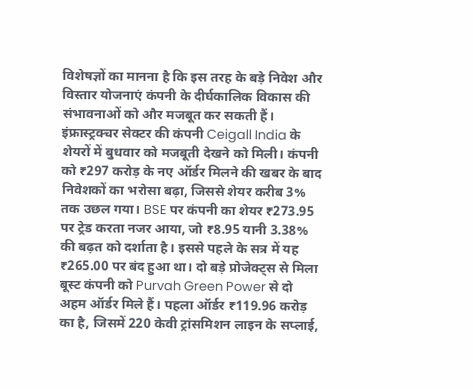विशेषज्ञों का मानना है कि इस तरह के बड़े निवेश और विस्तार योजनाएं कंपनी के दीर्घकालिक विकास की संभावनाओं को और मजबूत कर सकती हैं।
इंफ्रास्ट्रक्चर सेक्टर की कंपनी Ceigall India के शेयरों में बुधवार को मजबूती देखने को मिली। कंपनी को ₹297 करोड़ के नए ऑर्डर मिलने की खबर के बाद निवेशकों का भरोसा बढ़ा, जिससे शेयर करीब 3% तक उछल गया। BSE पर कंपनी का शेयर ₹273.95 पर ट्रेड करता नजर आया, जो ₹8.95 यानी 3.38% की बढ़त को दर्शाता है। इससे पहले के सत्र में यह ₹265.00 पर बंद हुआ था। दो बड़े प्रोजेक्ट्स से मिला बूस्ट कंपनी को Purvah Green Power से दो अहम ऑर्डर मिले हैं। पहला ऑर्डर ₹119.96 करोड़ का है, जिसमें 220 केवी ट्रांसमिशन लाइन के सप्लाई,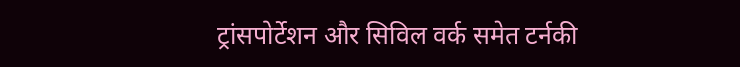ट्रांसपोर्टेशन और सिविल वर्क समेत टर्नकी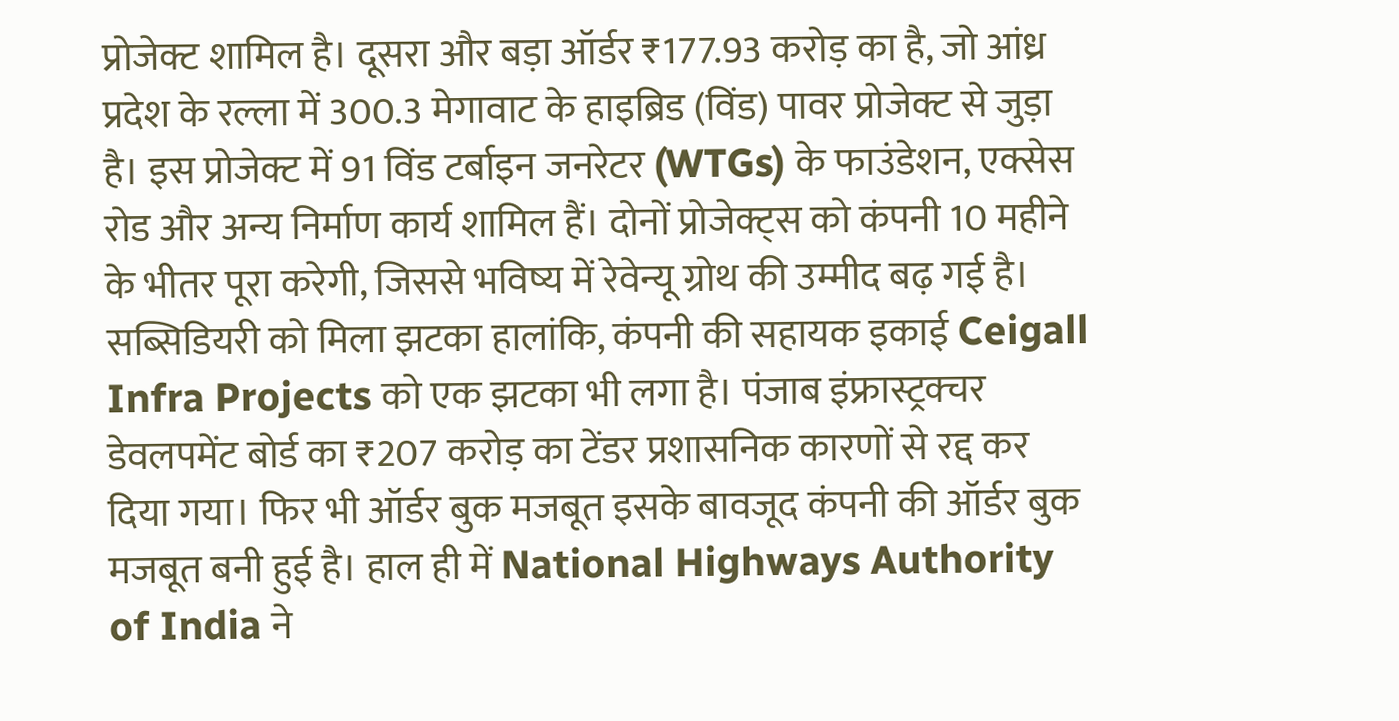प्रोजेक्ट शामिल है। दूसरा और बड़ा ऑर्डर ₹177.93 करोड़ का है, जो आंध्र प्रदेश के रल्ला में 300.3 मेगावाट के हाइब्रिड (विंड) पावर प्रोजेक्ट से जुड़ा है। इस प्रोजेक्ट में 91 विंड टर्बाइन जनरेटर (WTGs) के फाउंडेशन, एक्सेस रोड और अन्य निर्माण कार्य शामिल हैं। दोनों प्रोजेक्ट्स को कंपनी 10 महीने के भीतर पूरा करेगी, जिससे भविष्य में रेवेन्यू ग्रोथ की उम्मीद बढ़ गई है। सब्सिडियरी को मिला झटका हालांकि, कंपनी की सहायक इकाई Ceigall Infra Projects को एक झटका भी लगा है। पंजाब इंफ्रास्ट्रक्चर डेवलपमेंट बोर्ड का ₹207 करोड़ का टेंडर प्रशासनिक कारणों से रद्द कर दिया गया। फिर भी ऑर्डर बुक मजबूत इसके बावजूद कंपनी की ऑर्डर बुक मजबूत बनी हुई है। हाल ही में National Highways Authority of India ने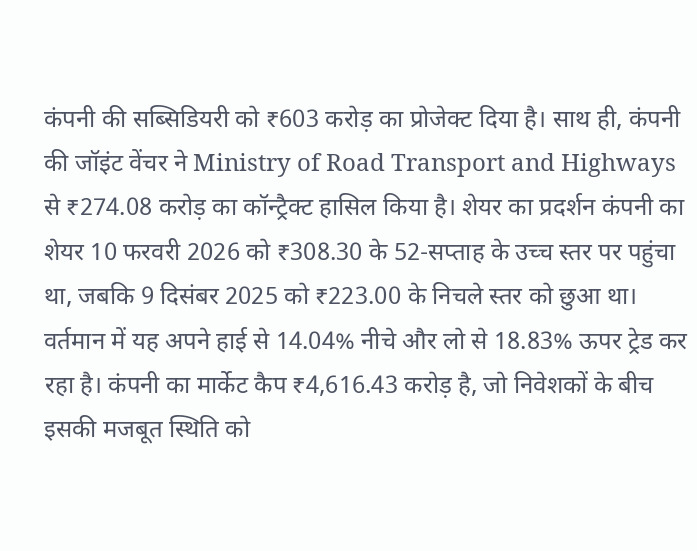कंपनी की सब्सिडियरी को ₹603 करोड़ का प्रोजेक्ट दिया है। साथ ही, कंपनी की जॉइंट वेंचर ने Ministry of Road Transport and Highways से ₹274.08 करोड़ का कॉन्ट्रैक्ट हासिल किया है। शेयर का प्रदर्शन कंपनी का शेयर 10 फरवरी 2026 को ₹308.30 के 52-सप्ताह के उच्च स्तर पर पहुंचा था, जबकि 9 दिसंबर 2025 को ₹223.00 के निचले स्तर को छुआ था। वर्तमान में यह अपने हाई से 14.04% नीचे और लो से 18.83% ऊपर ट्रेड कर रहा है। कंपनी का मार्केट कैप ₹4,616.43 करोड़ है, जो निवेशकों के बीच इसकी मजबूत स्थिति को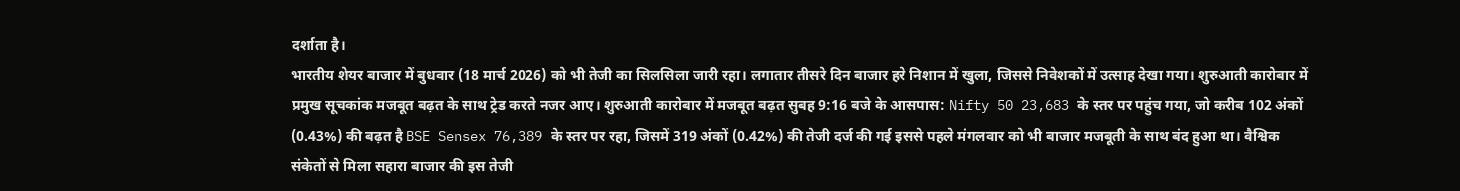दर्शाता है।
भारतीय शेयर बाजार में बुधवार (18 मार्च 2026) को भी तेजी का सिलसिला जारी रहा। लगातार तीसरे दिन बाजार हरे निशान में खुला, जिससे निवेशकों में उत्साह देखा गया। शुरुआती कारोबार में प्रमुख सूचकांक मजबूत बढ़त के साथ ट्रेड करते नजर आए। शुरुआती कारोबार में मजबूत बढ़त सुबह 9:16 बजे के आसपास: Nifty 50 23,683 के स्तर पर पहुंच गया, जो करीब 102 अंकों (0.43%) की बढ़त है BSE Sensex 76,389 के स्तर पर रहा, जिसमें 319 अंकों (0.42%) की तेजी दर्ज की गई इससे पहले मंगलवार को भी बाजार मजबूती के साथ बंद हुआ था। वैश्विक संकेतों से मिला सहारा बाजार की इस तेजी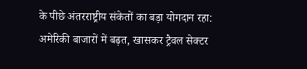के पीछे अंतरराष्ट्रीय संकेतों का बड़ा योगदान रहा: अमेरिकी बाजारों में बढ़त, खासकर ट्रैवल सेक्टर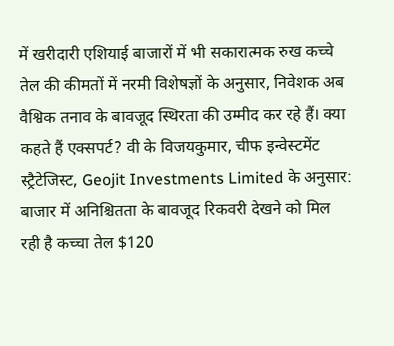में खरीदारी एशियाई बाजारों में भी सकारात्मक रुख कच्चे तेल की कीमतों में नरमी विशेषज्ञों के अनुसार, निवेशक अब वैश्विक तनाव के बावजूद स्थिरता की उम्मीद कर रहे हैं। क्या कहते हैं एक्सपर्ट? वी के विजयकुमार, चीफ इन्वेस्टमेंट स्ट्रैटेजिस्ट, Geojit Investments Limited के अनुसार: बाजार में अनिश्चितता के बावजूद रिकवरी देखने को मिल रही है कच्चा तेल $120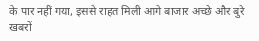के पार नहीं गया, इससे राहत मिली आगे बाजार अच्छे और बुरे खबरों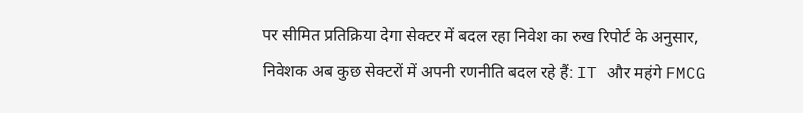पर सीमित प्रतिक्रिया देगा सेक्टर में बदल रहा निवेश का रुख रिपोर्ट के अनुसार, निवेशक अब कुछ सेक्टरों में अपनी रणनीति बदल रहे हैं: IT और महंगे FMCG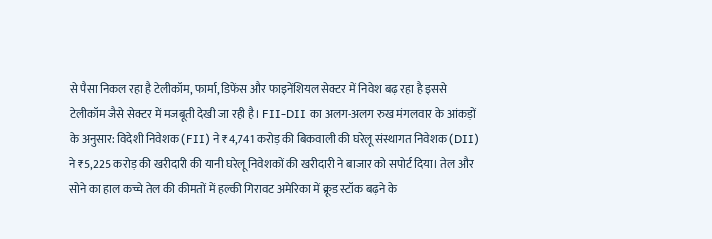से पैसा निकल रहा है टेलीकॉम, फार्मा, डिफेंस और फाइनेंशियल सेक्टर में निवेश बढ़ रहा है इससे टेलीकॉम जैसे सेक्टर में मजबूती देखी जा रही है। FII-DII का अलग-अलग रुख मंगलवार के आंकड़ों के अनुसार: विदेशी निवेशक (FII) ने ₹4,741 करोड़ की बिकवाली की घरेलू संस्थागत निवेशक (DII) ने ₹5,225 करोड़ की खरीदारी की यानी घरेलू निवेशकों की खरीदारी ने बाजार को सपोर्ट दिया। तेल और सोने का हाल कच्चे तेल की कीमतों में हल्की गिरावट अमेरिका में क्रूड स्टॉक बढ़ने के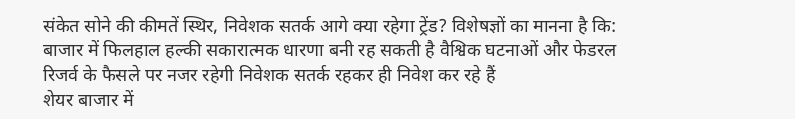संकेत सोने की कीमतें स्थिर, निवेशक सतर्क आगे क्या रहेगा ट्रेंड? विशेषज्ञों का मानना है कि: बाजार में फिलहाल हल्की सकारात्मक धारणा बनी रह सकती है वैश्विक घटनाओं और फेडरल रिजर्व के फैसले पर नजर रहेगी निवेशक सतर्क रहकर ही निवेश कर रहे हैं
शेयर बाजार में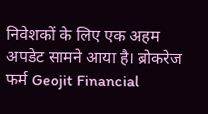निवेशकों के लिए एक अहम अपडेट सामने आया है। ब्रोकरेज फर्म Geojit Financial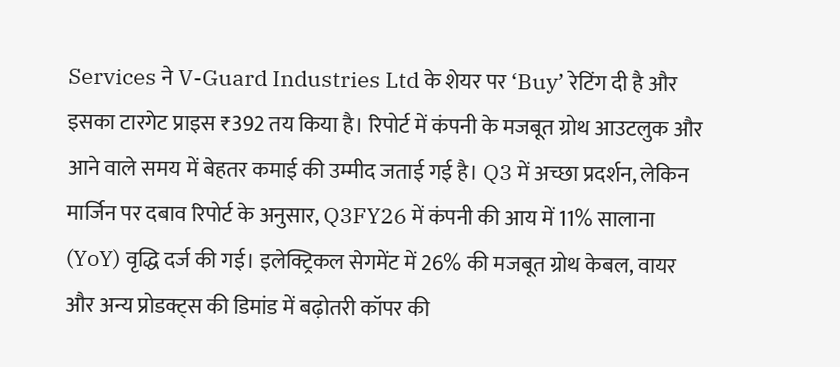Services ने V-Guard Industries Ltd के शेयर पर ‘Buy’ रेटिंग दी है और इसका टारगेट प्राइस ₹392 तय किया है। रिपोर्ट में कंपनी के मजबूत ग्रोथ आउटलुक और आने वाले समय में बेहतर कमाई की उम्मीद जताई गई है। Q3 में अच्छा प्रदर्शन, लेकिन मार्जिन पर दबाव रिपोर्ट के अनुसार, Q3FY26 में कंपनी की आय में 11% सालाना (YoY) वृद्धि दर्ज की गई। इलेक्ट्रिकल सेगमेंट में 26% की मजबूत ग्रोथ केबल, वायर और अन्य प्रोडक्ट्स की डिमांड में बढ़ोतरी कॉपर की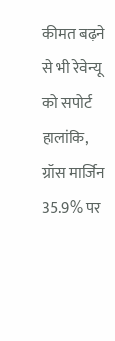कीमत बढ़ने से भी रेवेन्यू को सपोर्ट हालांकि, ग्रॉस मार्जिन 35.9% पर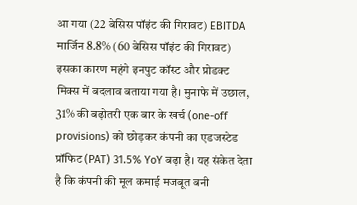आ गया (22 बेसिस पॉइंट की गिरावट) EBITDA मार्जिन 8.8% (60 बेसिस पॉइंट की गिरावट) इसका कारण महंगे इनपुट कॉस्ट और प्रोडक्ट मिक्स में बदलाव बताया गया है। मुनाफे में उछाल, 31% की बढ़ोतरी एक बार के खर्च (one-off provisions) को छोड़कर कंपनी का एडजस्टेड प्रॉफिट (PAT) 31.5% YoY बढ़ा है। यह संकेत देता है कि कंपनी की मूल कमाई मजबूत बनी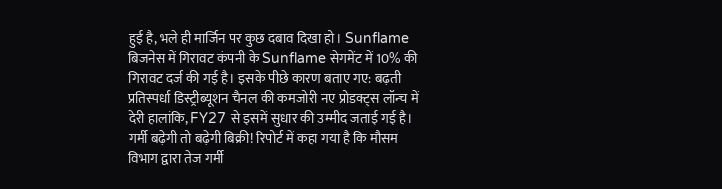हुई है, भले ही मार्जिन पर कुछ दबाव दिखा हो। Sunflame बिजनेस में गिरावट कंपनी के Sunflame सेगमेंट में 10% की गिरावट दर्ज की गई है। इसके पीछे कारण बताए गए: बढ़ती प्रतिस्पर्धा डिस्ट्रीब्यूशन चैनल की कमजोरी नए प्रोडक्ट्स लॉन्च में देरी हालांकि, FY27 से इसमें सुधार की उम्मीद जताई गई है। गर्मी बढ़ेगी तो बढ़ेगी बिक्री! रिपोर्ट में कहा गया है कि मौसम विभाग द्वारा तेज गर्मी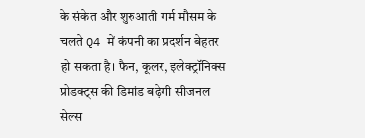के संकेत और शुरुआती गर्म मौसम के चलते Q4 में कंपनी का प्रदर्शन बेहतर हो सकता है। फैन, कूलर, इलेक्ट्रॉनिक्स प्रोडक्ट्स की डिमांड बढ़ेगी सीजनल सेल्स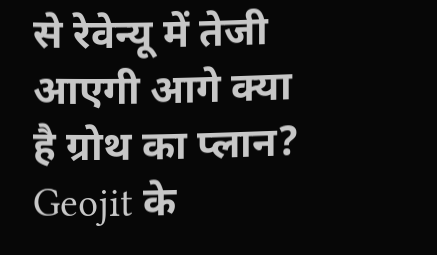से रेवेन्यू में तेजी आएगी आगे क्या है ग्रोथ का प्लान? Geojit के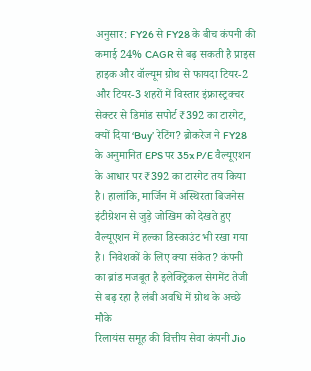अनुसार: FY26 से FY28 के बीच कंपनी की कमाई 24% CAGR से बढ़ सकती है प्राइस हाइक और वॉल्यूम ग्रोथ से फायदा टियर-2 और टियर-3 शहरों में विस्तार इंफ्रास्ट्रक्चर सेक्टर से डिमांड सपोर्ट ₹392 का टारगेट, क्यों दिया ‘Buy’ रेटिंग? ब्रोकरेज ने FY28 के अनुमानित EPS पर 35x P/E वैल्यूएशन के आधार पर ₹392 का टारगेट तय किया है। हालांकि, मार्जिन में अस्थिरता बिजनेस इंटीग्रेशन से जुड़े जोखिम को देखते हुए वैल्यूएशन में हल्का डिस्काउंट भी रखा गया है। निवेशकों के लिए क्या संकेत? कंपनी का ब्रांड मजबूत है इलेक्ट्रिकल सेगमेंट तेजी से बढ़ रहा है लंबी अवधि में ग्रोथ के अच्छे मौके
रिलायंस समूह की वित्तीय सेवा कंपनी Jio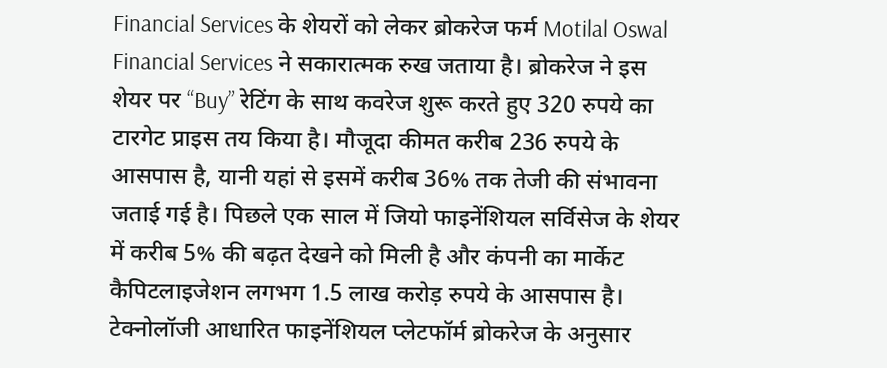Financial Services के शेयरों को लेकर ब्रोकरेज फर्म Motilal Oswal Financial Services ने सकारात्मक रुख जताया है। ब्रोकरेज ने इस शेयर पर “Buy” रेटिंग के साथ कवरेज शुरू करते हुए 320 रुपये का टारगेट प्राइस तय किया है। मौजूदा कीमत करीब 236 रुपये के आसपास है, यानी यहां से इसमें करीब 36% तक तेजी की संभावना जताई गई है। पिछले एक साल में जियो फाइनेंशियल सर्विसेज के शेयर में करीब 5% की बढ़त देखने को मिली है और कंपनी का मार्केट कैपिटलाइजेशन लगभग 1.5 लाख करोड़ रुपये के आसपास है। टेक्नोलॉजी आधारित फाइनेंशियल प्लेटफॉर्म ब्रोकरेज के अनुसार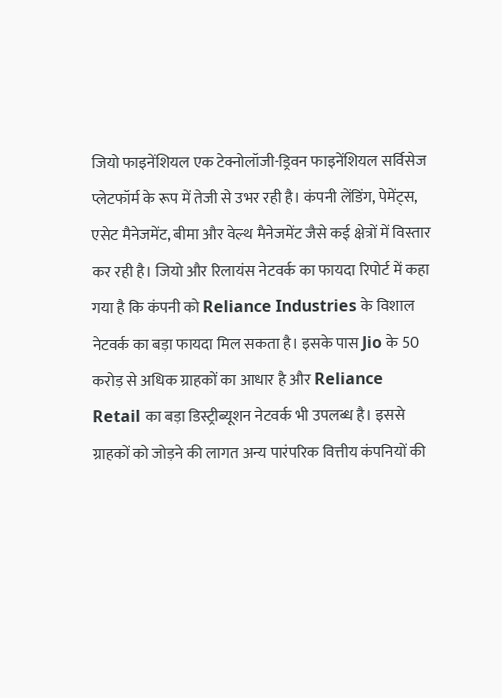जियो फाइनेंशियल एक टेक्नोलॉजी-ड्रिवन फाइनेंशियल सर्विसेज प्लेटफॉर्म के रूप में तेजी से उभर रही है। कंपनी लेंडिंग, पेमेंट्स, एसेट मैनेजमेंट, बीमा और वेल्थ मैनेजमेंट जैसे कई क्षेत्रों में विस्तार कर रही है। जियो और रिलायंस नेटवर्क का फायदा रिपोर्ट में कहा गया है कि कंपनी को Reliance Industries के विशाल नेटवर्क का बड़ा फायदा मिल सकता है। इसके पास Jio के 50 करोड़ से अधिक ग्राहकों का आधार है और Reliance Retail का बड़ा डिस्ट्रीब्यूशन नेटवर्क भी उपलब्ध है। इससे ग्राहकों को जोड़ने की लागत अन्य पारंपरिक वित्तीय कंपनियों की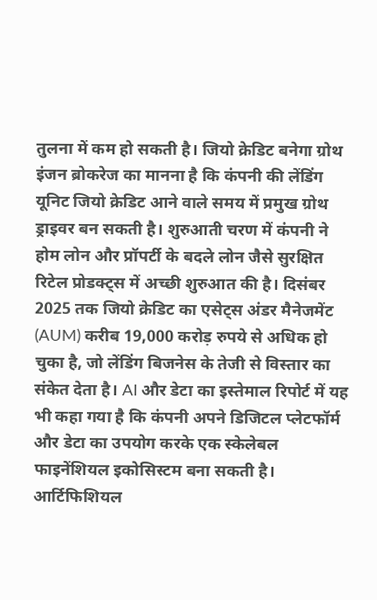तुलना में कम हो सकती है। जियो क्रेडिट बनेगा ग्रोथ इंजन ब्रोकरेज का मानना है कि कंपनी की लेंडिंग यूनिट जियो क्रेडिट आने वाले समय में प्रमुख ग्रोथ ड्राइवर बन सकती है। शुरुआती चरण में कंपनी ने होम लोन और प्रॉपर्टी के बदले लोन जैसे सुरक्षित रिटेल प्रोडक्ट्स में अच्छी शुरुआत की है। दिसंबर 2025 तक जियो क्रेडिट का एसेट्स अंडर मैनेजमेंट (AUM) करीब 19,000 करोड़ रुपये से अधिक हो चुका है, जो लेंडिंग बिजनेस के तेजी से विस्तार का संकेत देता है। AI और डेटा का इस्तेमाल रिपोर्ट में यह भी कहा गया है कि कंपनी अपने डिजिटल प्लेटफॉर्म और डेटा का उपयोग करके एक स्केलेबल फाइनेंशियल इकोसिस्टम बना सकती है। आर्टिफिशियल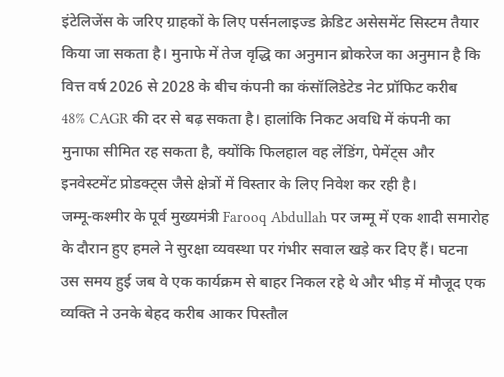इंटेलिजेंस के जरिए ग्राहकों के लिए पर्सनलाइज्ड क्रेडिट असेसमेंट सिस्टम तैयार किया जा सकता है। मुनाफे में तेज वृद्धि का अनुमान ब्रोकरेज का अनुमान है कि वित्त वर्ष 2026 से 2028 के बीच कंपनी का कंसॉलिडेटेड नेट प्रॉफिट करीब 48% CAGR की दर से बढ़ सकता है। हालांकि निकट अवधि में कंपनी का मुनाफा सीमित रह सकता है, क्योंकि फिलहाल वह लेंडिंग, पेमेंट्स और इनवेस्टमेंट प्रोडक्ट्स जैसे क्षेत्रों में विस्तार के लिए निवेश कर रही है।
जम्मू-कश्मीर के पूर्व मुख्यमंत्री Farooq Abdullah पर जम्मू में एक शादी समारोह के दौरान हुए हमले ने सुरक्षा व्यवस्था पर गंभीर सवाल खड़े कर दिए हैं। घटना उस समय हुई जब वे एक कार्यक्रम से बाहर निकल रहे थे और भीड़ में मौजूद एक व्यक्ति ने उनके बेहद करीब आकर पिस्तौल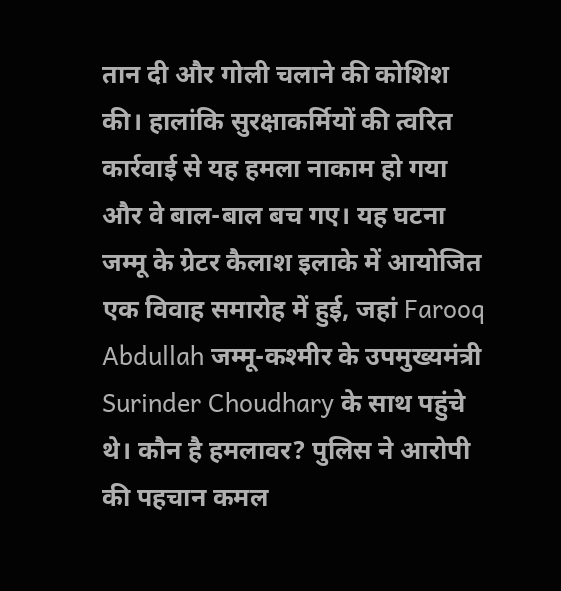तान दी और गोली चलाने की कोशिश की। हालांकि सुरक्षाकर्मियों की त्वरित कार्रवाई से यह हमला नाकाम हो गया और वे बाल-बाल बच गए। यह घटना जम्मू के ग्रेटर कैलाश इलाके में आयोजित एक विवाह समारोह में हुई, जहां Farooq Abdullah जम्मू-कश्मीर के उपमुख्यमंत्री Surinder Choudhary के साथ पहुंचे थे। कौन है हमलावर? पुलिस ने आरोपी की पहचान कमल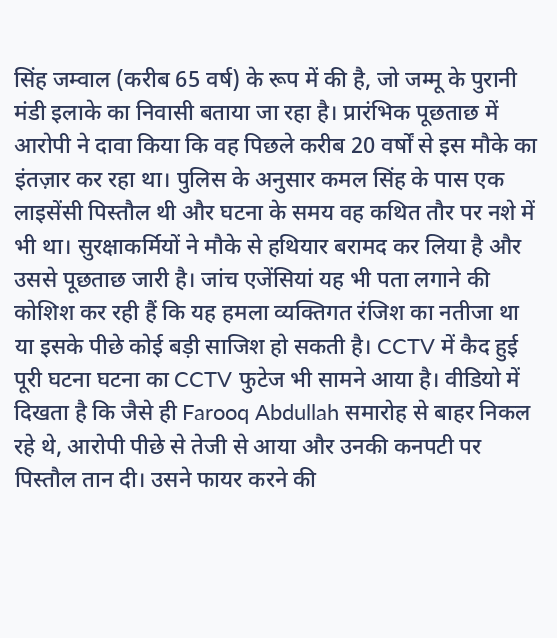सिंह जम्वाल (करीब 65 वर्ष) के रूप में की है, जो जम्मू के पुरानी मंडी इलाके का निवासी बताया जा रहा है। प्रारंभिक पूछताछ में आरोपी ने दावा किया कि वह पिछले करीब 20 वर्षों से इस मौके का इंतज़ार कर रहा था। पुलिस के अनुसार कमल सिंह के पास एक लाइसेंसी पिस्तौल थी और घटना के समय वह कथित तौर पर नशे में भी था। सुरक्षाकर्मियों ने मौके से हथियार बरामद कर लिया है और उससे पूछताछ जारी है। जांच एजेंसियां यह भी पता लगाने की कोशिश कर रही हैं कि यह हमला व्यक्तिगत रंजिश का नतीजा था या इसके पीछे कोई बड़ी साजिश हो सकती है। CCTV में कैद हुई पूरी घटना घटना का CCTV फुटेज भी सामने आया है। वीडियो में दिखता है कि जैसे ही Farooq Abdullah समारोह से बाहर निकल रहे थे, आरोपी पीछे से तेजी से आया और उनकी कनपटी पर पिस्तौल तान दी। उसने फायर करने की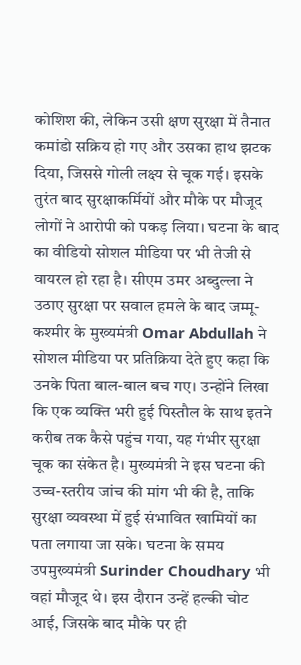कोशिश की, लेकिन उसी क्षण सुरक्षा में तैनात कमांडो सक्रिय हो गए और उसका हाथ झटक दिया, जिससे गोली लक्ष्य से चूक गई। इसके तुरंत बाद सुरक्षाकर्मियों और मौके पर मौजूद लोगों ने आरोपी को पकड़ लिया। घटना के बाद का वीडियो सोशल मीडिया पर भी तेजी से वायरल हो रहा है। सीएम उमर अब्दुल्ला ने उठाए सुरक्षा पर सवाल हमले के बाद जम्मू-कश्मीर के मुख्यमंत्री Omar Abdullah ने सोशल मीडिया पर प्रतिक्रिया देते हुए कहा कि उनके पिता बाल-बाल बच गए। उन्होंने लिखा कि एक व्यक्ति भरी हुई पिस्तौल के साथ इतने करीब तक कैसे पहुंच गया, यह गंभीर सुरक्षा चूक का संकेत है। मुख्यमंत्री ने इस घटना की उच्च-स्तरीय जांच की मांग भी की है, ताकि सुरक्षा व्यवस्था में हुई संभावित खामियों का पता लगाया जा सके। घटना के समय उपमुख्यमंत्री Surinder Choudhary भी वहां मौजूद थे। इस दौरान उन्हें हल्की चोट आई, जिसके बाद मौके पर ही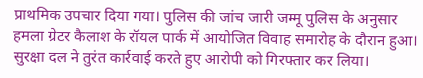प्राथमिक उपचार दिया गया। पुलिस की जांच जारी जम्मू पुलिस के अनुसार हमला ग्रेटर कैलाश के रॉयल पार्क में आयोजित विवाह समारोह के दौरान हुआ। सुरक्षा दल ने तुरंत कार्रवाई करते हुए आरोपी को गिरफ्तार कर लिया।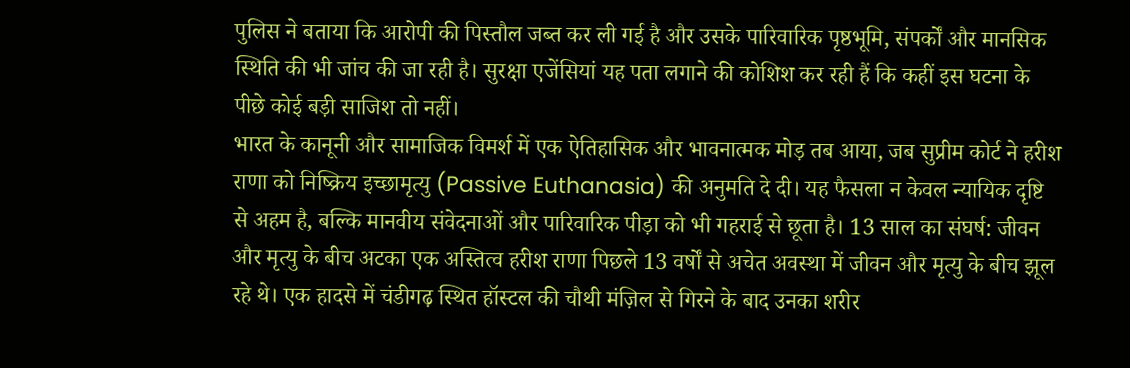पुलिस ने बताया कि आरोपी की पिस्तौल जब्त कर ली गई है और उसके पारिवारिक पृष्ठभूमि, संपर्कों और मानसिक स्थिति की भी जांच की जा रही है। सुरक्षा एजेंसियां यह पता लगाने की कोशिश कर रही हैं कि कहीं इस घटना के पीछे कोई बड़ी साजिश तो नहीं।
भारत के कानूनी और सामाजिक विमर्श में एक ऐतिहासिक और भावनात्मक मोड़ तब आया, जब सुप्रीम कोर्ट ने हरीश राणा को निष्क्रिय इच्छामृत्यु (Passive Euthanasia) की अनुमति दे दी। यह फैसला न केवल न्यायिक दृष्टि से अहम है, बल्कि मानवीय संवेदनाओं और पारिवारिक पीड़ा को भी गहराई से छूता है। 13 साल का संघर्ष: जीवन और मृत्यु के बीच अटका एक अस्तित्व हरीश राणा पिछले 13 वर्षों से अचेत अवस्था में जीवन और मृत्यु के बीच झूल रहे थे। एक हादसे में चंडीगढ़ स्थित हॉस्टल की चौथी मंज़िल से गिरने के बाद उनका शरीर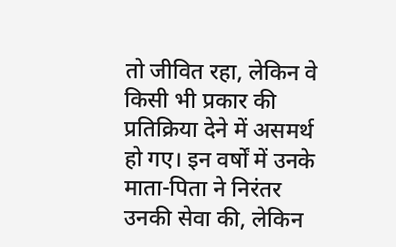तो जीवित रहा, लेकिन वे किसी भी प्रकार की प्रतिक्रिया देने में असमर्थ हो गए। इन वर्षों में उनके माता-पिता ने निरंतर उनकी सेवा की, लेकिन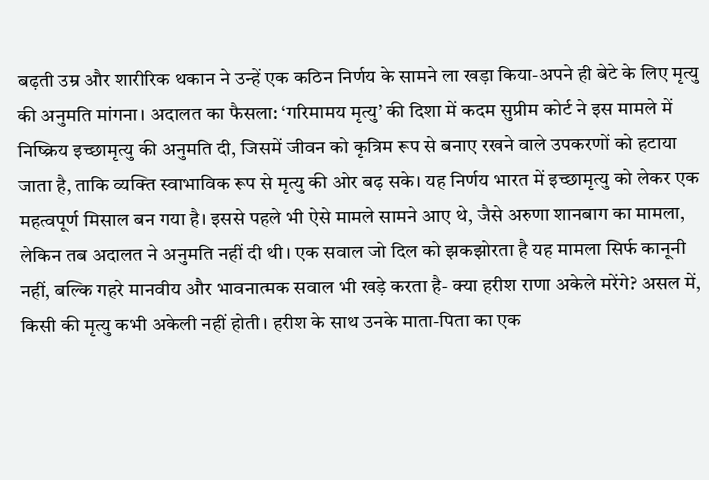बढ़ती उम्र और शारीरिक थकान ने उन्हें एक कठिन निर्णय के सामने ला खड़ा किया-अपने ही बेटे के लिए मृत्यु की अनुमति मांगना। अदालत का फैसला: ‘गरिमामय मृत्यु’ की दिशा में कदम सुप्रीम कोर्ट ने इस मामले में निष्क्रिय इच्छामृत्यु की अनुमति दी, जिसमें जीवन को कृत्रिम रूप से बनाए रखने वाले उपकरणों को हटाया जाता है, ताकि व्यक्ति स्वाभाविक रूप से मृत्यु की ओर बढ़ सके। यह निर्णय भारत में इच्छामृत्यु को लेकर एक महत्वपूर्ण मिसाल बन गया है। इससे पहले भी ऐसे मामले सामने आए थे, जैसे अरुणा शानबाग का मामला, लेकिन तब अदालत ने अनुमति नहीं दी थी। एक सवाल जो दिल को झकझोरता है यह मामला सिर्फ कानूनी नहीं, बल्कि गहरे मानवीय और भावनात्मक सवाल भी खड़े करता है- क्या हरीश राणा अकेले मरेंगे? असल में, किसी की मृत्यु कभी अकेली नहीं होती। हरीश के साथ उनके माता-पिता का एक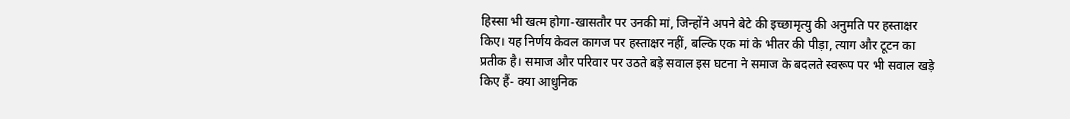हिस्सा भी खत्म होगा-खासतौर पर उनकी मां, जिन्होंने अपने बेटे की इच्छामृत्यु की अनुमति पर हस्ताक्षर किए। यह निर्णय केवल कागज पर हस्ताक्षर नहीं, बल्कि एक मां के भीतर की पीड़ा, त्याग और टूटन का प्रतीक है। समाज और परिवार पर उठते बड़े सवाल इस घटना ने समाज के बदलते स्वरूप पर भी सवाल खड़े किए हैं- क्या आधुनिक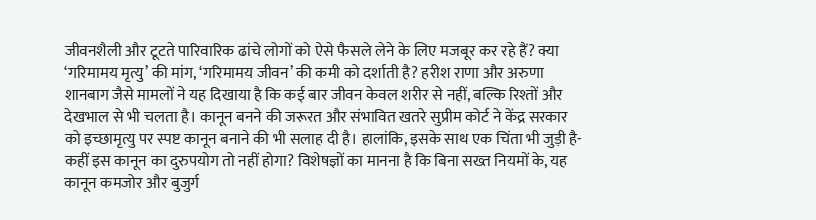जीवनशैली और टूटते पारिवारिक ढांचे लोगों को ऐसे फैसले लेने के लिए मजबूर कर रहे हैं? क्या ‘गरिमामय मृत्यु’ की मांग, ‘गरिमामय जीवन’ की कमी को दर्शाती है? हरीश राणा और अरुणा शानबाग जैसे मामलों ने यह दिखाया है कि कई बार जीवन केवल शरीर से नहीं, बल्कि रिश्तों और देखभाल से भी चलता है। कानून बनने की जरूरत और संभावित खतरे सुप्रीम कोर्ट ने केंद्र सरकार को इच्छामृत्यु पर स्पष्ट कानून बनाने की भी सलाह दी है। हालांकि, इसके साथ एक चिंता भी जुड़ी है- कहीं इस कानून का दुरुपयोग तो नहीं होगा? विशेषज्ञों का मानना है कि बिना सख्त नियमों के, यह कानून कमजोर और बुजुर्ग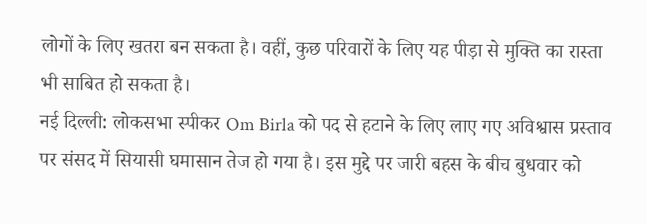लोगों के लिए खतरा बन सकता है। वहीं, कुछ परिवारों के लिए यह पीड़ा से मुक्ति का रास्ता भी साबित हो सकता है।
नई दिल्ली: लोकसभा स्पीकर Om Birla को पद से हटाने के लिए लाए गए अविश्वास प्रस्ताव पर संसद में सियासी घमासान तेज हो गया है। इस मुद्दे पर जारी बहस के बीच बुधवार को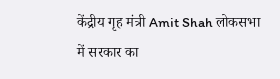केंद्रीय गृह मंत्री Amit Shah लोकसभा में सरकार का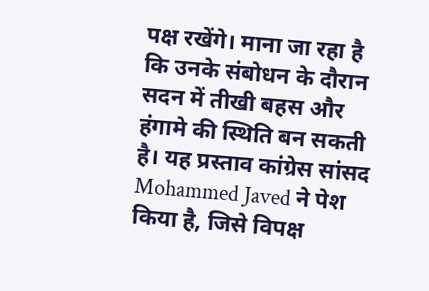पक्ष रखेंगे। माना जा रहा है कि उनके संबोधन के दौरान सदन में तीखी बहस और हंगामे की स्थिति बन सकती है। यह प्रस्ताव कांग्रेस सांसद Mohammed Javed ने पेश किया है, जिसे विपक्ष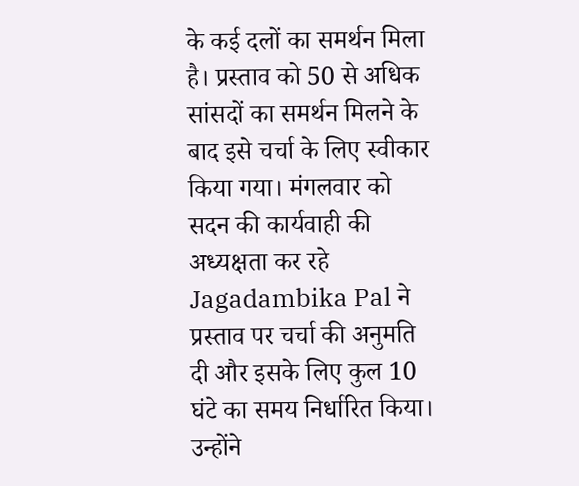के कई दलों का समर्थन मिला है। प्रस्ताव को 50 से अधिक सांसदों का समर्थन मिलने के बाद इसे चर्चा के लिए स्वीकार किया गया। मंगलवार को सदन की कार्यवाही की अध्यक्षता कर रहे Jagadambika Pal ने प्रस्ताव पर चर्चा की अनुमति दी और इसके लिए कुल 10 घंटे का समय निर्धारित किया। उन्होंने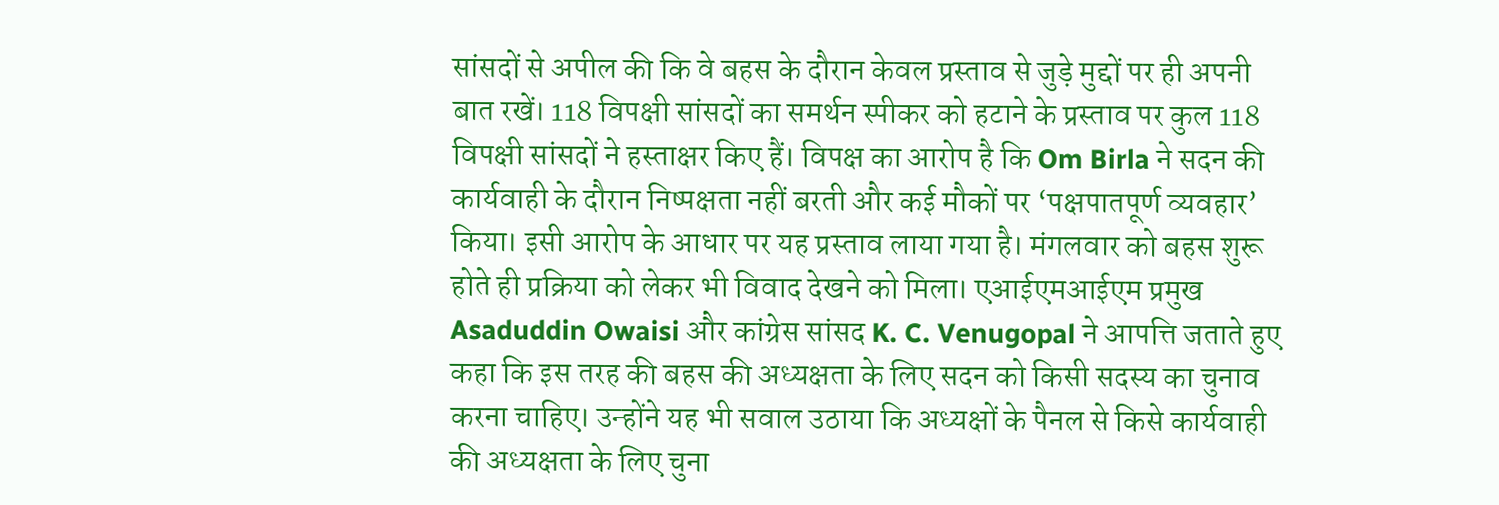सांसदों से अपील की कि वे बहस के दौरान केवल प्रस्ताव से जुड़े मुद्दों पर ही अपनी बात रखें। 118 विपक्षी सांसदों का समर्थन स्पीकर को हटाने के प्रस्ताव पर कुल 118 विपक्षी सांसदों ने हस्ताक्षर किए हैं। विपक्ष का आरोप है कि Om Birla ने सदन की कार्यवाही के दौरान निष्पक्षता नहीं बरती और कई मौकों पर ‘पक्षपातपूर्ण व्यवहार’ किया। इसी आरोप के आधार पर यह प्रस्ताव लाया गया है। मंगलवार को बहस शुरू होते ही प्रक्रिया को लेकर भी विवाद देखने को मिला। एआईएमआईएम प्रमुख Asaduddin Owaisi और कांग्रेस सांसद K. C. Venugopal ने आपत्ति जताते हुए कहा कि इस तरह की बहस की अध्यक्षता के लिए सदन को किसी सदस्य का चुनाव करना चाहिए। उन्होंने यह भी सवाल उठाया कि अध्यक्षों के पैनल से किसे कार्यवाही की अध्यक्षता के लिए चुना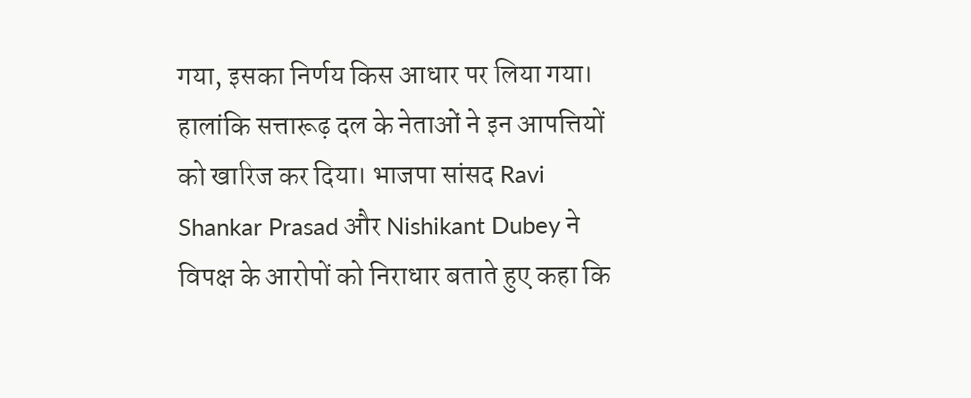गया, इसका निर्णय किस आधार पर लिया गया। हालांकि सत्तारूढ़ दल के नेताओं ने इन आपत्तियों को खारिज कर दिया। भाजपा सांसद Ravi Shankar Prasad और Nishikant Dubey ने विपक्ष के आरोपों को निराधार बताते हुए कहा कि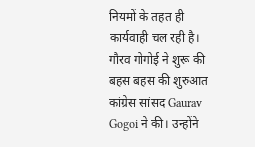नियमों के तहत ही कार्यवाही चल रही है। गौरव गोगोई ने शुरू की बहस बहस की शुरुआत कांग्रेस सांसद Gaurav Gogoi ने की। उन्होंने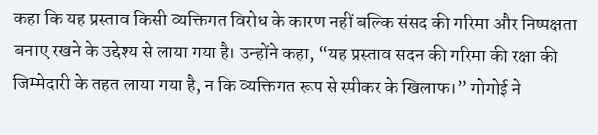कहा कि यह प्रस्ताव किसी व्यक्तिगत विरोध के कारण नहीं बल्कि संसद की गरिमा और निष्पक्षता बनाए रखने के उद्देश्य से लाया गया है। उन्होंने कहा, “यह प्रस्ताव सदन की गरिमा की रक्षा की जिम्मेदारी के तहत लाया गया है, न कि व्यक्तिगत रूप से स्पीकर के खिलाफ।” गोगोई ने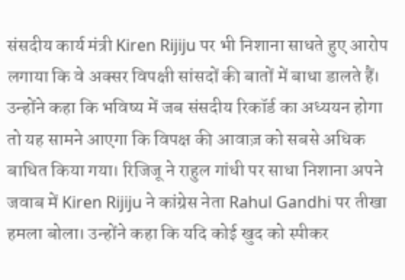संसदीय कार्य मंत्री Kiren Rijiju पर भी निशाना साधते हुए आरोप लगाया कि वे अक्सर विपक्षी सांसदों की बातों में बाधा डालते हैं। उन्होंने कहा कि भविष्य में जब संसदीय रिकॉर्ड का अध्ययन होगा तो यह सामने आएगा कि विपक्ष की आवाज़ को सबसे अधिक बाधित किया गया। रिजिजू ने राहुल गांधी पर साधा निशाना अपने जवाब में Kiren Rijiju ने कांग्रेस नेता Rahul Gandhi पर तीखा हमला बोला। उन्होंने कहा कि यदि कोई खुद को स्पीकर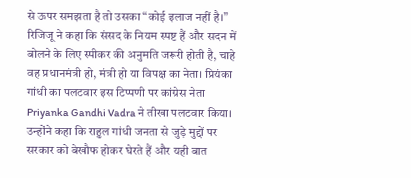से ऊपर समझता है तो उसका “कोई इलाज नहीं है।” रिजिजू ने कहा कि संसद के नियम स्पष्ट हैं और सदन में बोलने के लिए स्पीकर की अनुमति जरूरी होती है, चाहे वह प्रधानमंत्री हो, मंत्री हो या विपक्ष का नेता। प्रियंका गांधी का पलटवार इस टिप्पणी पर कांग्रेस नेता Priyanka Gandhi Vadra ने तीखा पलटवार किया। उन्होंने कहा कि राहुल गांधी जनता से जुड़े मुद्दों पर सरकार को बेखौफ होकर घेरते हैं और यही बात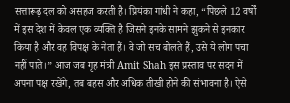सत्तारूढ़ दल को असहज करती है। प्रियंका गांधी ने कहा, “पिछले 12 वर्षों में इस देश में केवल एक व्यक्ति है जिसने इनके सामने झुकने से इनकार किया है और वह विपक्ष के नेता हैं। वे जो सच बोलते हैं, उसे ये लोग पचा नहीं पाते।” आज जब गृह मंत्री Amit Shah इस प्रस्ताव पर सदन में अपना पक्ष रखेंगे, तब बहस और अधिक तीखी होने की संभावना है। ऐसे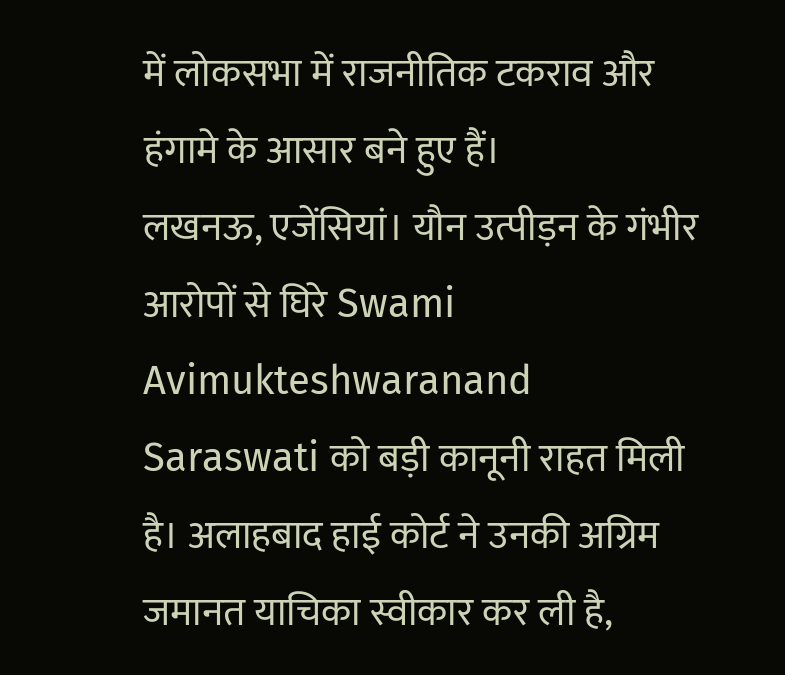में लोकसभा में राजनीतिक टकराव और हंगामे के आसार बने हुए हैं।
लखनऊ, एजेंसियां। यौन उत्पीड़न के गंभीर आरोपों से घिरे Swami Avimukteshwaranand Saraswati को बड़ी कानूनी राहत मिली है। अलाहबाद हाई कोर्ट ने उनकी अग्रिम जमानत याचिका स्वीकार कर ली है,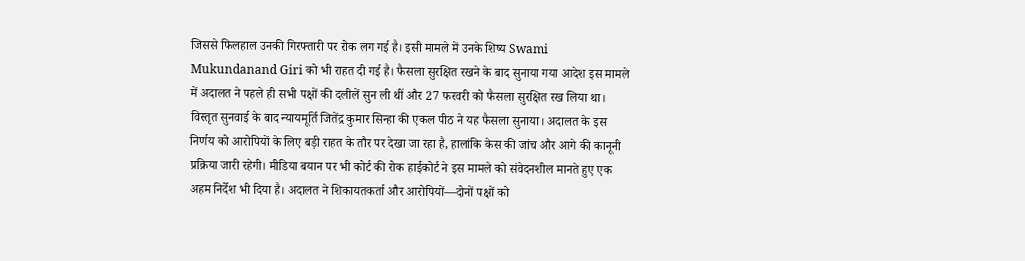जिससे फिलहाल उनकी गिरफ्तारी पर रोक लग गई है। इसी मामले में उनके शिष्य Swami Mukundanand Giri को भी राहत दी गई है। फैसला सुरक्षित रखने के बाद सुनाया गया आदेश इस मामले में अदालत ने पहले ही सभी पक्षों की दलीलें सुन ली थीं और 27 फरवरी को फैसला सुरक्षित रख लिया था। विस्तृत सुनवाई के बाद न्यायमूर्ति जितेंद्र कुमार सिन्हा की एकल पीठ ने यह फैसला सुनाया। अदालत के इस निर्णय को आरोपियों के लिए बड़ी राहत के तौर पर देखा जा रहा है, हालांकि केस की जांच और आगे की कानूनी प्रक्रिया जारी रहेगी। मीडिया बयान पर भी कोर्ट की रोक हाईकोर्ट ने इस मामले को संवेदनशील मानते हुए एक अहम निर्देश भी दिया है। अदालत ने शिकायतकर्ता और आरोपियों—दोनों पक्षों को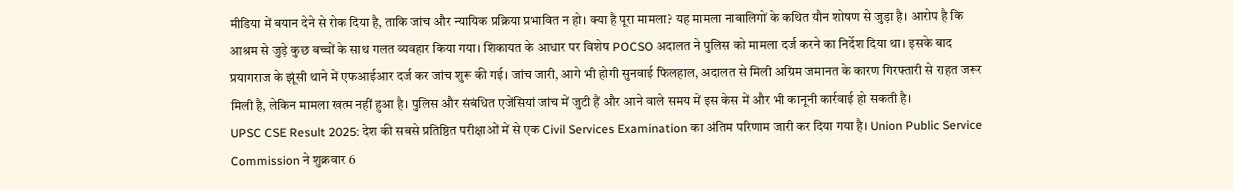मीडिया में बयान देने से रोक दिया है, ताकि जांच और न्यायिक प्रक्रिया प्रभावित न हो। क्या है पूरा मामला? यह मामला नाबालिगों के कथित यौन शोषण से जुड़ा है। आरोप है कि आश्रम से जुड़े कुछ बच्चों के साथ गलत व्यवहार किया गया। शिकायत के आधार पर विशेष POCSO अदालत ने पुलिस को मामला दर्ज करने का निर्देश दिया था। इसके बाद प्रयागराज के झूंसी थाने में एफआईआर दर्ज कर जांच शुरू की गई। जांच जारी, आगे भी होगी सुनवाई फिलहाल, अदालत से मिली अग्रिम जमानत के कारण गिरफ्तारी से राहत जरूर मिली है, लेकिन मामला खत्म नहीं हुआ है। पुलिस और संबंधित एजेंसियां जांच में जुटी हैं और आने वाले समय में इस केस में और भी कानूनी कार्रवाई हो सकती है।
UPSC CSE Result 2025: देश की सबसे प्रतिष्ठित परीक्षाओं में से एक Civil Services Examination का अंतिम परिणाम जारी कर दिया गया है। Union Public Service Commission ने शुक्रवार 6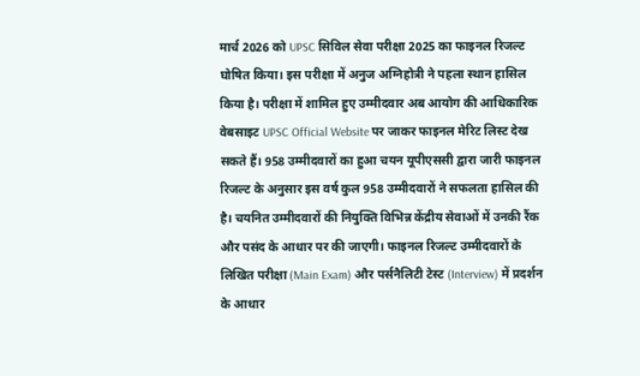मार्च 2026 को UPSC सिविल सेवा परीक्षा 2025 का फाइनल रिजल्ट घोषित किया। इस परीक्षा में अनुज अग्निहोत्री ने पहला स्थान हासिल किया है। परीक्षा में शामिल हुए उम्मीदवार अब आयोग की आधिकारिक वेबसाइट UPSC Official Website पर जाकर फाइनल मेरिट लिस्ट देख सकते हैं। 958 उम्मीदवारों का हुआ चयन यूपीएससी द्वारा जारी फाइनल रिजल्ट के अनुसार इस वर्ष कुल 958 उम्मीदवारों ने सफलता हासिल की है। चयनित उम्मीदवारों की नियुक्ति विभिन्न केंद्रीय सेवाओं में उनकी रैंक और पसंद के आधार पर की जाएगी। फाइनल रिजल्ट उम्मीदवारों के लिखित परीक्षा (Main Exam) और पर्सनैलिटी टेस्ट (Interview) में प्रदर्शन के आधार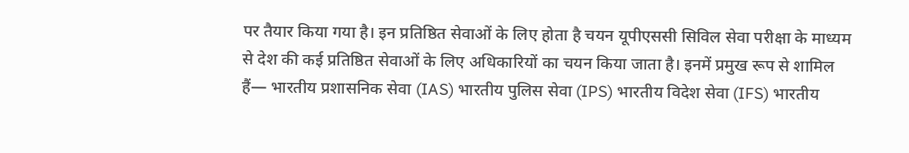पर तैयार किया गया है। इन प्रतिष्ठित सेवाओं के लिए होता है चयन यूपीएससी सिविल सेवा परीक्षा के माध्यम से देश की कई प्रतिष्ठित सेवाओं के लिए अधिकारियों का चयन किया जाता है। इनमें प्रमुख रूप से शामिल हैं— भारतीय प्रशासनिक सेवा (IAS) भारतीय पुलिस सेवा (IPS) भारतीय विदेश सेवा (IFS) भारतीय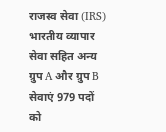राजस्व सेवा (IRS) भारतीय व्यापार सेवा सहित अन्य ग्रुप A और ग्रुप B सेवाएं 979 पदों को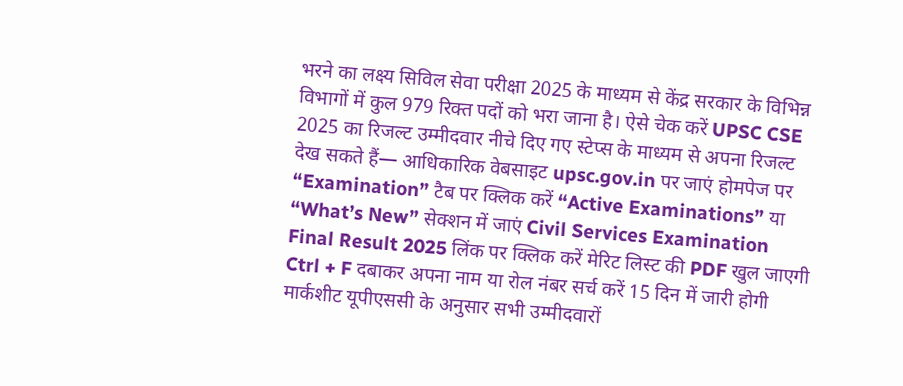भरने का लक्ष्य सिविल सेवा परीक्षा 2025 के माध्यम से केंद्र सरकार के विभिन्न विभागों में कुल 979 रिक्त पदों को भरा जाना है। ऐसे चेक करें UPSC CSE 2025 का रिजल्ट उम्मीदवार नीचे दिए गए स्टेप्स के माध्यम से अपना रिजल्ट देख सकते हैं— आधिकारिक वेबसाइट upsc.gov.in पर जाएं होमपेज पर “Examination” टैब पर क्लिक करें “Active Examinations” या “What’s New” सेक्शन में जाएं Civil Services Examination Final Result 2025 लिंक पर क्लिक करें मेरिट लिस्ट की PDF खुल जाएगी Ctrl + F दबाकर अपना नाम या रोल नंबर सर्च करें 15 दिन में जारी होगी मार्कशीट यूपीएससी के अनुसार सभी उम्मीदवारों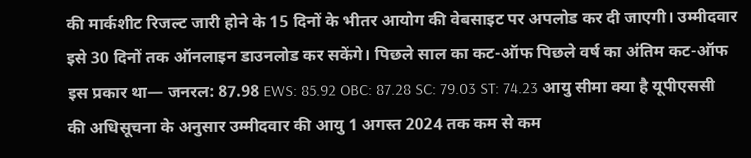की मार्कशीट रिजल्ट जारी होने के 15 दिनों के भीतर आयोग की वेबसाइट पर अपलोड कर दी जाएगी। उम्मीदवार इसे 30 दिनों तक ऑनलाइन डाउनलोड कर सकेंगे। पिछले साल का कट-ऑफ पिछले वर्ष का अंतिम कट-ऑफ इस प्रकार था— जनरल: 87.98 EWS: 85.92 OBC: 87.28 SC: 79.03 ST: 74.23 आयु सीमा क्या है यूपीएससी की अधिसूचना के अनुसार उम्मीदवार की आयु 1 अगस्त 2024 तक कम से कम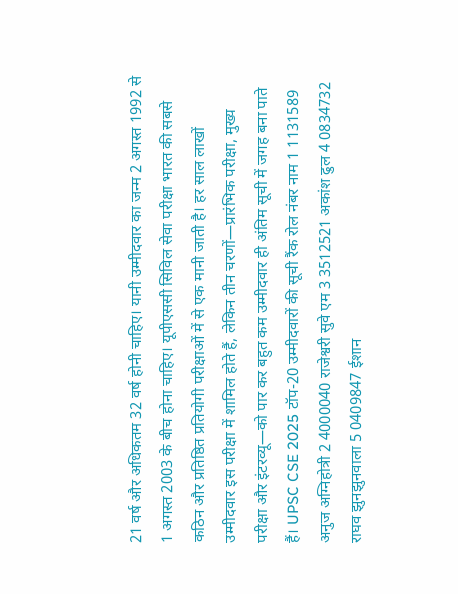21 वर्ष और अधिकतम 32 वर्ष होनी चाहिए। यानी उम्मीदवार का जन्म 2 अगस्त 1992 से 1 अगस्त 2003 के बीच होना चाहिए। यूपीएससी सिविल सेवा परीक्षा भारत की सबसे कठिन और प्रतिष्ठित प्रतियोगी परीक्षाओं में से एक मानी जाती है। हर साल लाखों उम्मीदवार इस परीक्षा में शामिल होते हैं, लेकिन तीन चरणों—प्रारंभिक परीक्षा, मुख्य परीक्षा और इंटरव्यू—को पार कर बहुत कम उम्मीदवार ही अंतिम सूची में जगह बना पाते हैं। UPSC CSE 2025 टॉप-20 उम्मीदवारों की सूची रैंक रोल नंबर नाम 1 1131589 अनुज अग्निहोत्री 2 4000040 राजेश्वरी सुवे एम 3 3512521 अकांश ढुल 4 0834732 राघव झुनझुनवाला 5 0409847 ईशान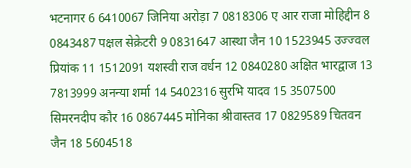भटनागर 6 6410067 जिनिया अरोड़ा 7 0818306 ए आर राजा मोहिद्दीन 8 0843487 पक्षल सेक्रेटरी 9 0831647 आस्था जैन 10 1523945 उज्ज्वल प्रियांक 11 1512091 यशस्वी राज वर्धन 12 0840280 अक्षित भारद्वाज 13 7813999 अनन्या शर्मा 14 5402316 सुरभि यादव 15 3507500 सिमरनदीप कौर 16 0867445 मोनिका श्रीवास्तव 17 0829589 चितवन जैन 18 5604518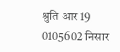श्रुति आर 19 0105602 निसार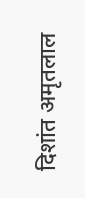दिशांत अमृतलाल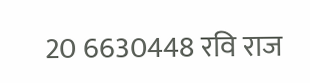20 6630448 रवि राज